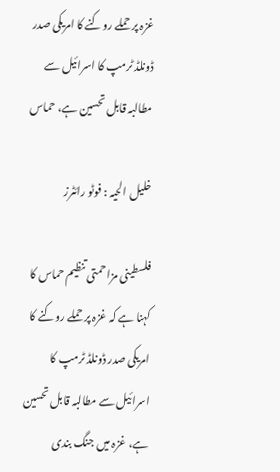غزہ پر حملے روکنے کا امریکی صدر ڈونلڈ ٹرمپ کا اسرائیل سے مطالبہ قابل تحسین ہے، حماس

خلیل الحیہ : فوٹو رائٹرز

فلسطینی مزاحمتی تنظیم حماس کا کہنا ہے کہ غزہ پر حملے روکنے کا امریکی صدر ڈونلڈ ٹرمپ کا اسرائیل سے مطالبہ قابل تحسین ہے، غزہ میں جنگ بندی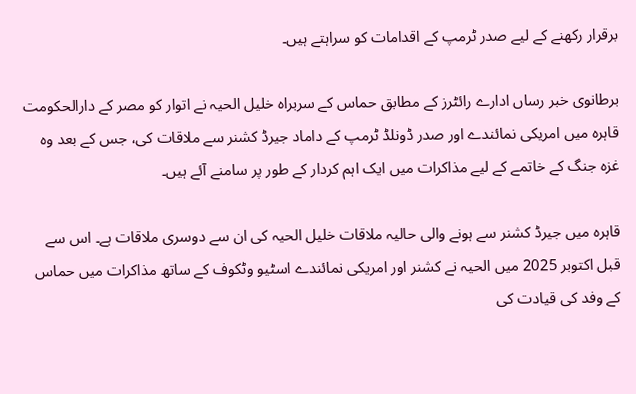برقرار رکھنے کے لیے صدر ٹرمپ کے اقدامات کو سراہتے ہیں۔

برطانوی خبر رساں ادارے رائٹرز کے مطابق حماس کے سربراہ خلیل الحیہ نے اتوار کو مصر کے دارالحکومت قاہرہ میں امریکی نمائندے اور صدر ڈونلڈ ٹرمپ کے داماد جیرڈ کشنر سے ملاقات کی، جس کے بعد وہ غزہ جنگ کے خاتمے کے لیے مذاکرات میں ایک اہم کردار کے طور پر سامنے آئے ہیں۔

قاہرہ میں جیرڈ کشنر سے ہونے والی حالیہ ملاقات خلیل الحیہ کی ان سے دوسری ملاقات ہے۔ اس سے قبل اکتوبر 2025 میں الحیہ نے کشنر اور امریکی نمائندے اسٹیو وٹکوف کے ساتھ مذاکرات میں حماس کے وفد کی قیادت کی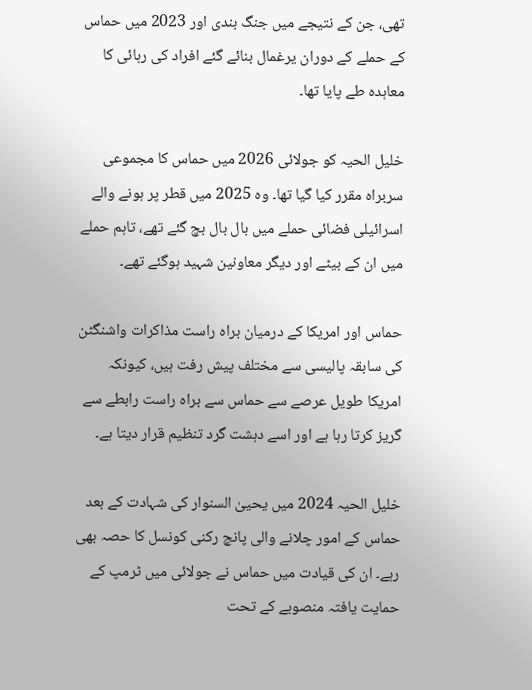تھی، جن کے نتیجے میں جنگ بندی اور 2023 میں حماس کے حملے کے دوران یرغمال بنائے گئے افراد کی رہائی کا معاہدہ طے پایا تھا۔

خلیل الحیہ کو جولائی 2026 میں حماس کا مجموعی سربراہ مقرر کیا گیا تھا۔ وہ 2025 میں قطر پر ہونے والے اسرائیلی فضائی حملے میں بال بال بچ گئے تھے، تاہم حملے میں ان کے بیٹے اور دیگر معاونین شہید ہوگئے تھے۔

حماس اور امریکا کے درمیان براہ راست مذاکرات واشنگٹن کی سابقہ پالیسی سے مختلف پیش رفت ہیں، کیونکہ امریکا طویل عرصے سے حماس سے براہ راست رابطے سے گریز کرتا رہا ہے اور اسے دہشت گرد تنظیم قرار دیتا ہے۔

خلیل الحیہ 2024 میں یحییٰ السنوار کی شہادت کے بعد حماس کے امور چلانے والی پانچ رکنی کونسل کا حصہ بھی رہے۔ ان کی قیادت میں حماس نے جولائی میں ٹرمپ کے حمایت یافتہ منصوبے کے تحت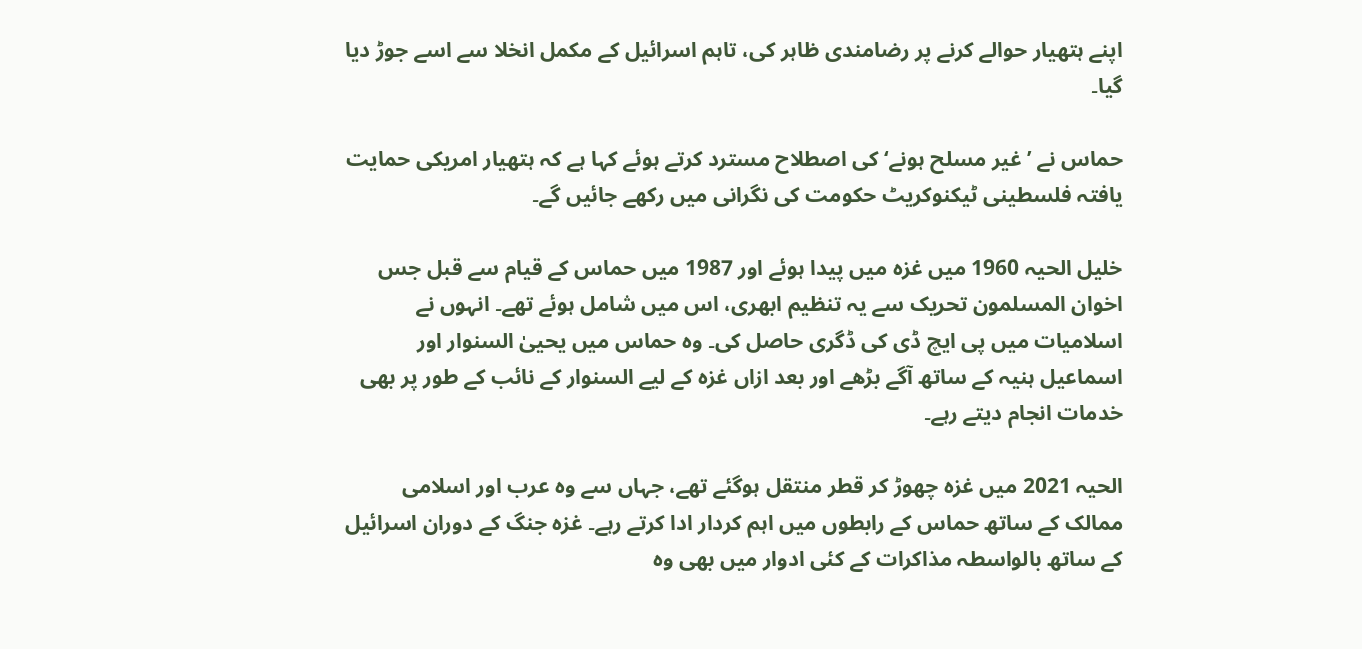اپنے ہتھیار حوالے کرنے پر رضامندی ظاہر کی، تاہم اسرائیل کے مکمل انخلا سے اسے جوڑ دیا گیا۔

حماس نے ’غیر مسلح ہونے‘ کی اصطلاح مسترد کرتے ہوئے کہا ہے کہ ہتھیار امریکی حمایت یافتہ فلسطینی ٹیکنوکریٹ حکومت کی نگرانی میں رکھے جائیں گے۔

خلیل الحیہ 1960 میں غزہ میں پیدا ہوئے اور 1987 میں حماس کے قیام سے قبل جس اخوان المسلمون تحریک سے یہ تنظیم ابھری، اس میں شامل ہوئے تھے۔ انہوں نے اسلامیات میں پی ایچ ڈی کی ڈگری حاصل کی۔ وہ حماس میں یحییٰ السنوار اور اسماعیل ہنیہ کے ساتھ آگے بڑھے اور بعد ازاں غزہ کے لیے السنوار کے نائب کے طور پر بھی خدمات انجام دیتے رہے۔

الحیہ 2021 میں غزہ چھوڑ کر قطر منتقل ہوگئے تھے، جہاں سے وہ عرب اور اسلامی ممالک کے ساتھ حماس کے رابطوں میں اہم کردار ادا کرتے رہے۔ غزہ جنگ کے دوران اسرائیل کے ساتھ بالواسطہ مذاکرات کے کئی ادوار میں بھی وہ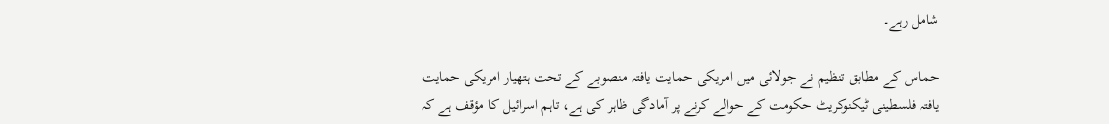شامل رہے۔

حماس کے مطابق تنظیم نے جولائی میں امریکی حمایت یافتہ منصوبے کے تحت ہتھیار امریکی حمایت یافتہ فلسطینی ٹیکنوکریٹ حکومت کے حوالے کرنے پر آمادگی ظاہر کی ہے، تاہم اسرائیل کا مؤقف ہے کہ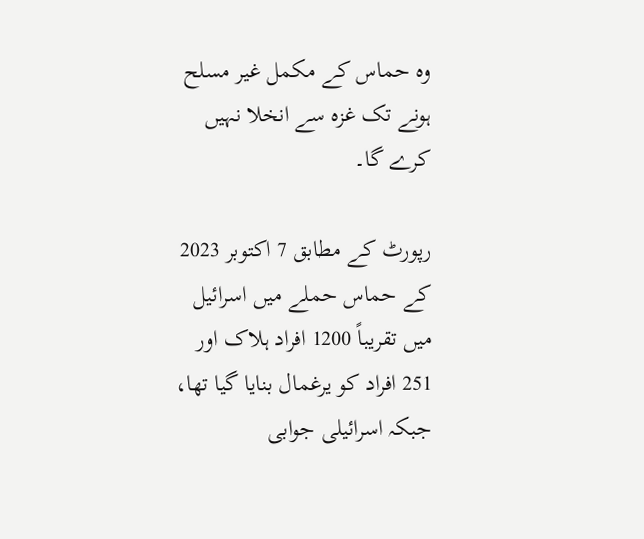وہ حماس کے مکمل غیر مسلح ہونے تک غزہ سے انخلا نہیں کرے گا۔

رپورٹ کے مطابق 7 اکتوبر 2023 کے حماس حملے میں اسرائیل میں تقریباً 1200 افراد ہلاک اور 251 افراد کو یرغمال بنایا گیا تھا، جبکہ اسرائیلی جوابی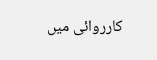کارروائی میں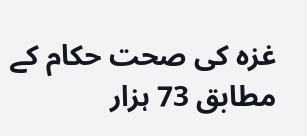غزہ کی صحت حکام کے مطابق 73 ہزار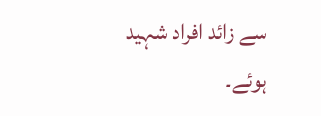سے زائد افراد شہید ہوئے۔